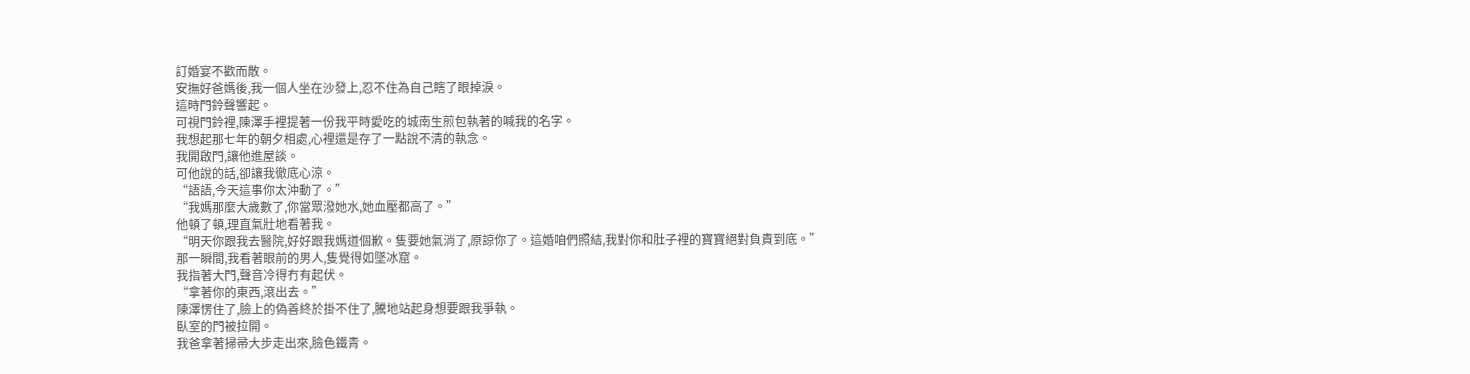訂婚宴不歡而散。
安撫好爸媽後,我一個人坐在沙發上,忍不住為自己瞎了眼掉淚。
這時門鈴聲響起。
可視門鈴裡,陳澤手裡提著一份我平時愛吃的城南生煎包執著的喊我的名字。
我想起那七年的朝夕相處,心裡還是存了一點說不清的執念。
我開啟門,讓他進屋談。
可他說的話,卻讓我徹底心涼。
“語語,今天這事你太沖動了。”
“我媽那麼大歲數了,你當眾潑她水,她血壓都高了。”
他頓了頓,理直氣壯地看著我。
“明天你跟我去醫院,好好跟我媽道個歉。隻要她氣消了,原諒你了。這婚咱們照結,我對你和肚子裡的寶寶絕對負責到底。”
那一瞬間,我看著眼前的男人,隻覺得如墜冰窟。
我指著大門,聲音冷得冇有起伏。
“拿著你的東西,滾出去。”
陳澤愣住了,臉上的偽善終於掛不住了,騰地站起身想要跟我爭執。
臥室的門被拉開。
我爸拿著掃帚大步走出來,臉色鐵青。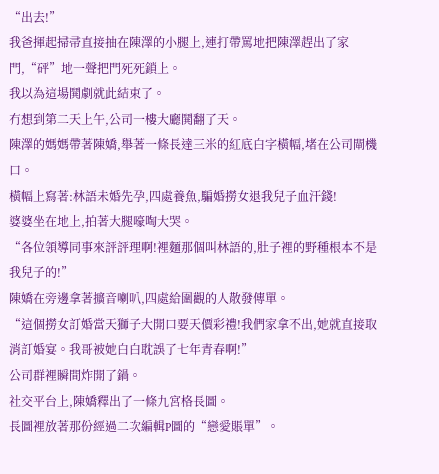“出去!”
我爸揮起掃帚直接抽在陳澤的小腿上,連打帶罵地把陳澤趕出了家門,“砰”地一聲把門死死鎖上。
我以為這場鬨劇就此結束了。
冇想到第二天上午,公司一樓大廳鬨翻了天。
陳澤的媽媽帶著陳嬌,舉著一條長達三米的紅底白字橫幅,堵在公司閘機口。
橫幅上寫著:林語未婚先孕,四處養魚,騙婚撈女退我兒子血汗錢!
婆婆坐在地上,拍著大腿嚎啕大哭。
“各位領導同事來評評理啊!裡麵那個叫林語的,肚子裡的野種根本不是我兒子的!”
陳嬌在旁邊拿著擴音喇叭,四處給圍觀的人散發傳單。
“這個撈女訂婚當天獅子大開口要天價彩禮!我們家拿不出,她就直接取消訂婚宴。我哥被她白白耽誤了七年青春啊!”
公司群裡瞬間炸開了鍋。
社交平台上,陳嬌釋出了一條九宮格長圖。
長圖裡放著那份經過二次編輯P圖的“戀愛賬單”。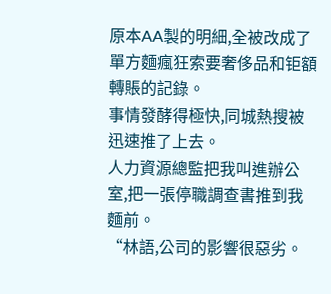原本AA製的明細,全被改成了單方麵瘋狂索要奢侈品和钜額轉賬的記錄。
事情發酵得極快,同城熱搜被迅速推了上去。
人力資源總監把我叫進辦公室,把一張停職調查書推到我麵前。
“林語,公司的影響很惡劣。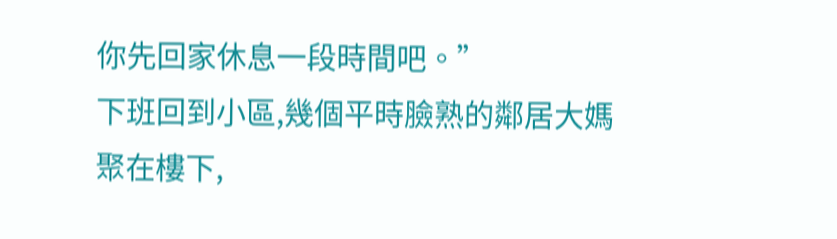你先回家休息一段時間吧。”
下班回到小區,幾個平時臉熟的鄰居大媽聚在樓下,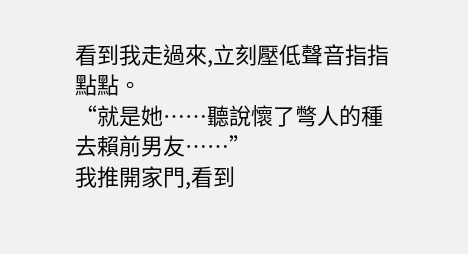看到我走過來,立刻壓低聲音指指點點。
“就是她……聽說懷了彆人的種去賴前男友……”
我推開家門,看到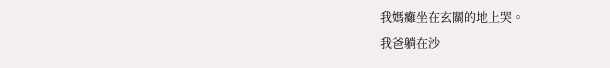我媽癱坐在玄關的地上哭。
我爸躺在沙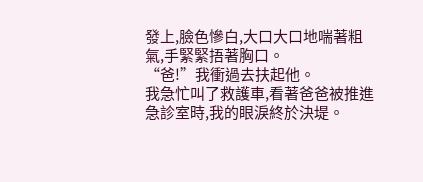發上,臉色慘白,大口大口地喘著粗氣,手緊緊捂著胸口。
“爸!”我衝過去扶起他。
我急忙叫了救護車,看著爸爸被推進急診室時,我的眼淚終於決堤。